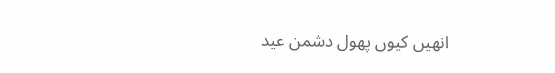انھیں کیوں پھول دشمن عید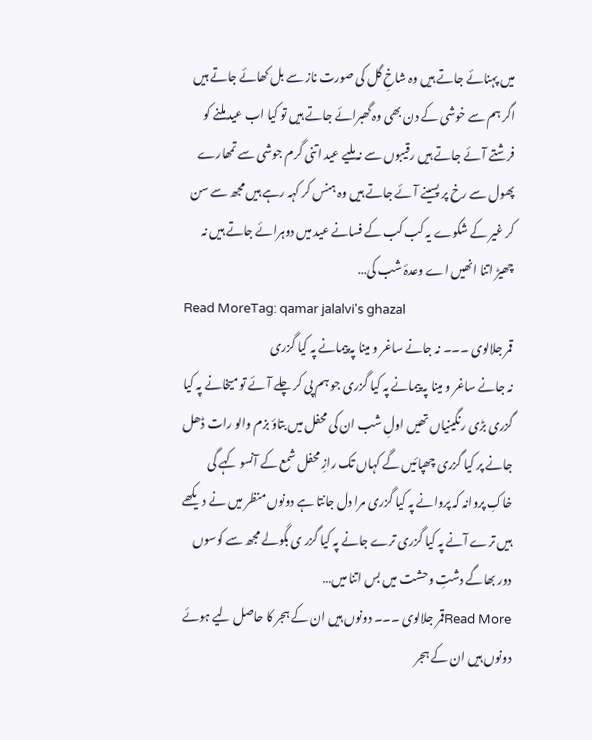میں پہنائے جاتے ہیں وہ شاخِ گل کی صورت ناز سے بل کھائے جاتے ہیں اگر ہم سے خوشی کے دن بھی وہ گھبرائے جاتے ہیں تو کیا اب عید ملنے کو فرشتے آئے جاتے ہیں رقیبوں سے نہ ملیے عید اتنی گرم جوشی سے تمھارے پھول سے رخ پر پسینے آئے جاتے ہیں وہ ہنس کر کہہ رہے ہیں مجھ سے سن کر غیر کے شکوے یہ کب کب کے فسانے عید میں دوہرائے جاتے ہیں نہ چھیڑ اتنا انھیں اے وعدۂ شب کی…
Read MoreTag: qamar jalalvi's ghazal
قمر جلالوی ۔۔۔ نہ جانے ساغر و مینا پہ پیمانے پہ کیا گزری
نہ جانے ساغر و مینا پہ پیمانے پہ کیا گزری جو ہم پی کر چلے آئے تو میخانے پہ کیا گزری بڑی رنگینیاں تھیں اولِ شب ان کی محفل میں بتاؤ بزم والو رات ڈھل جانے پر کیا گزری چھپائیں گے کہاں تک رازِ محفل شمع کے آنسو کہے گی خاکِ پروانہ کہ پروانے پہ کیا گزری مرا دل جانتا ہے دونوں منظر میں نے دیکھے ہیں ترے آنے پہ کیا گزری ترے جانے پہ کیا گزر ی بگولے مجھ سے کوسوں دور بھاگے دشتِ وحشت میں بس اتنا میں…
Read Moreقمر جلالوی ۔۔۔ دونوں ہیں ان کے ہجر کا حاصل لیے ہوئے
دونوں ہیں ان کے ہجر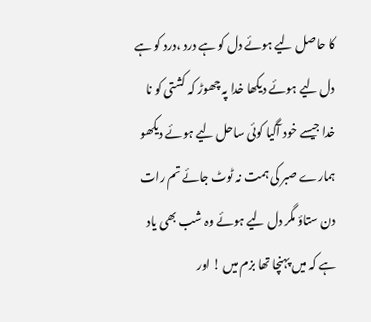کا حاصل لیے ہوئے دل کو ہے درد ،درد کو ہے دل لیے ہوئے دیکھا خدا پہ چھوڑ کہ کشتی کو نا خدا جیسے خود آگیا کوئی ساحل لیے ہوئے دیکھو ہمارے صبر کی ہمت نہ ٹوٹ جائے تم رات دن ستاؤ مگر دل لیے ہوئے وہ شب بھی یاد ہے کہ میں پہنچا تھا بزم میں ! اور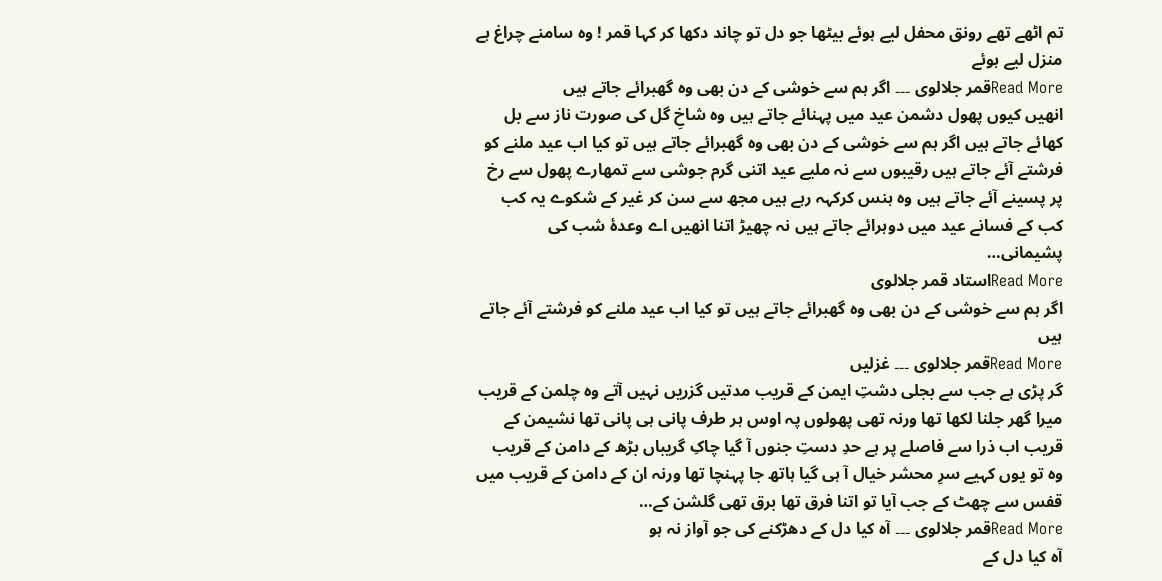تم اٹھے تھے رونق محفل لیے ہوئے بیٹھا جو دل تو چاند دکھا کر کہا قمر ! وہ سامنے چراغ ہے منزل لیے ہوئے
Read Moreقمر جلالوی ۔۔۔ اگر ہم سے خوشی کے دن بھی وہ گھبرائے جاتے ہیں
انھیں کیوں پھول دشمن عید میں پہنائے جاتے ہیں وہ شاخِ گل کی صورت ناز سے بل کھائے جاتے ہیں اگر ہم سے خوشی کے دن بھی وہ گھبرائے جاتے ہیں تو کیا اب عید ملنے کو فرشتے آئے جاتے ہیں رقیبوں سے نہ ملیے عید اتنی گرم جوشی سے تمھارے پھول سے رخ پر پسینے آئے جاتے ہیں وہ ہنس کرکہہ رہے ہیں مجھ سے سن کر غیر کے شکوے یہ کب کب کے فسانے عید میں دوہرائے جاتے ہیں نہ چھیڑ اتنا انھیں اے وعدۂ شب کی پشیمانی…
Read Moreاستاد قمر جلالوی
اگر ہم سے خوشی کے دن بھی وہ گھبرائے جاتے ہیں تو کیا اب عید ملنے کو فرشتے آئے جاتے ہیں
Read Moreقمر جلالوی ۔۔۔ غزلیں
گر پڑی ہے جب سے بجلی دشتِ ایمن کے قریب مدتیں گزریں نہیں آتے وہ چلمن کے قریب میرا گھر جلنا لکھا تھا ورنہ تھی پھولوں پہ اوس ہر طرف پانی ہی پانی تھا نشیمن کے قریب اب ذرا سے فاصلے پر ہے حدِ دستِ جنوں آ گیا چاکِ گریباں بڑھ کے دامن کے قریب وہ تو یوں کہیے سرِ محشر خیال آ ہی گیا ہاتھ جا پہنچا تھا ورنہ ان کے دامن کے قریب میں قفس سے چھٹ کے جب آیا تو اتنا فرق تھا برق تھی گلشن کے…
Read Moreقمر جلالوی ۔۔۔ آہ کیا دل کے دھڑکنے کی جو آواز نہ ہو
آہ کیا دل کے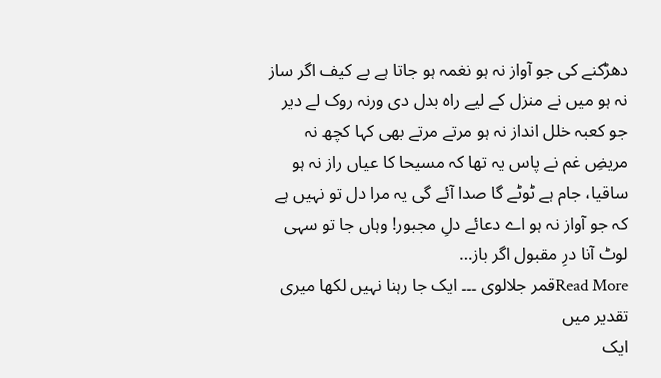دھڑکنے کی جو آواز نہ ہو نغمہ ہو جاتا ہے بے کیف اگر ساز نہ ہو میں نے منزل کے لیے راہ بدل دی ورنہ روک لے دیر جو کعبہ خلل انداز نہ ہو مرتے مرتے بھی کہا کچھ نہ مریضِ غم نے پاس یہ تھا کہ مسیحا کا عیاں راز نہ ہو ساقیا، جام ہے ٹوٹے گا صدا آئے گی یہ مرا دل تو نہیں ہے کہ جو آواز نہ ہو اے دعائے دلِ مجبور! وہاں جا تو سہی لوٹ آنا درِ مقبول اگر باز…
Read Moreقمر جلالوی ۔۔۔ ایک جا رہنا نہیں لکھا میری تقدیر میں
ایک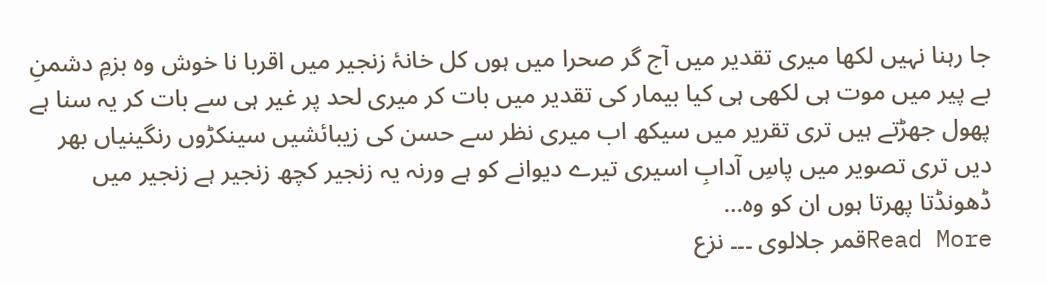جا رہنا نہیں لکھا میری تقدیر میں آج گر صحرا میں ہوں کل خانۂ زنجیر میں اقربا نا خوش وہ بزمِ دشمنِ بے پیر میں موت ہی لکھی ہی کیا بیمار کی تقدیر میں بات کر میری لحد پر غیر ہی سے بات کر یہ سنا ہے پھول جھڑتے ہیں تری تقریر میں سیکھ اب میری نظر سے حسن کی زیبائشیں سینکڑوں رنگینیاں بھر دیں تری تصویر میں پاسِ آدابِ اسیری تیرے دیوانے کو ہے ورنہ یہ زنجیر کچھ زنجیر ہے زنجیر میں ڈھونڈتا پھرتا ہوں ان کو وہ…
Read Moreقمر جلالوی ۔۔۔ نزع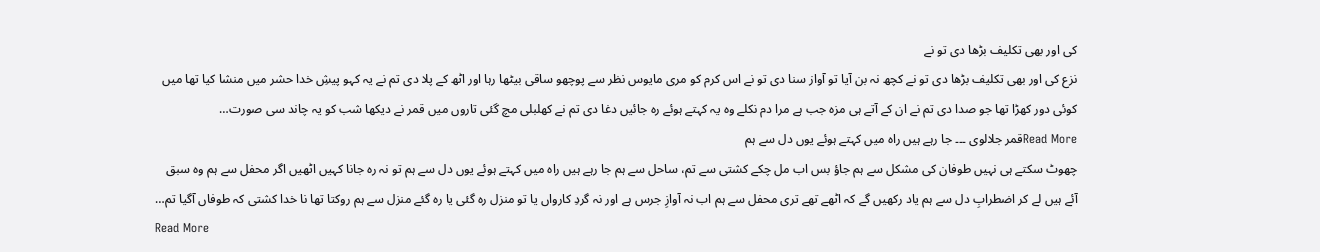کی اور بھی تکلیف بڑھا دی تو نے
نزع کی اور بھی تکلیف بڑھا دی تو نے کچھ نہ بن آیا تو آواز سنا دی تو نے اس کرم کو مری مایوس نظر سے پوچھو ساقی بیٹھا رہا اور اٹھ کے پلا دی تم نے یہ کہو پیشِ خدا حشر میں منشا کیا تھا میں کوئی دور کھڑا تھا جو صدا دی تم نے ان کے آتے ہی مزہ جب ہے مرا دم نکلے وہ یہ کہتے ہوئے رہ جائیں دغا دی تم نے کھلبلی مچ گئی تاروں میں قمر نے دیکھا شب کو یہ چاند سی صورت…
Read Moreقمر جلالوی ۔۔۔ جا رہے ہیں راہ میں کہتے ہوئے یوں دل سے ہم
چھوٹ سکتے ہی نہیں طوفان کی مشکل سے ہم جاؤ بس اب مل چکے کشتی سے تم، ساحل سے ہم جا رہے ہیں راہ میں کہتے ہوئے یوں دل سے ہم تو نہ رہ جانا کہیں اٹھیں اگر محفل سے ہم وہ سبق آئے ہیں لے کر اضطرابِ دل سے ہم یاد رکھیں گے کہ اٹھے تھے تری محفل سے ہم اب نہ آوازِ جرس ہے اور نہ گردِ کارواں یا تو منزل رہ گئی یا رہ گئے منزل سے ہم روکتا تھا نا خدا کشتی کہ طوفاں آگیا تم…
Read More